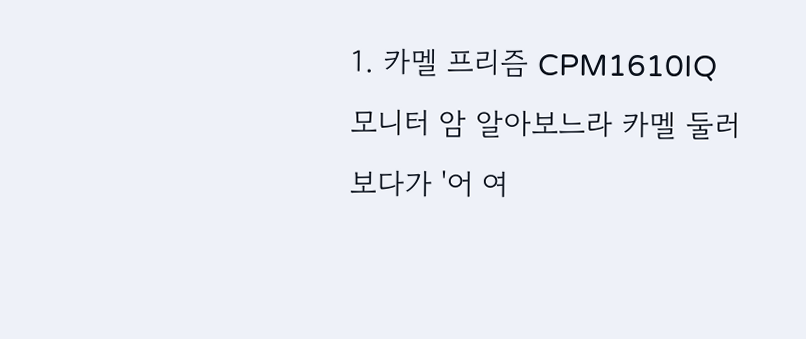1. 카멜 프리즘 CPM1610IQ
모니터 암 알아보느라 카멜 둘러보다가 '어 여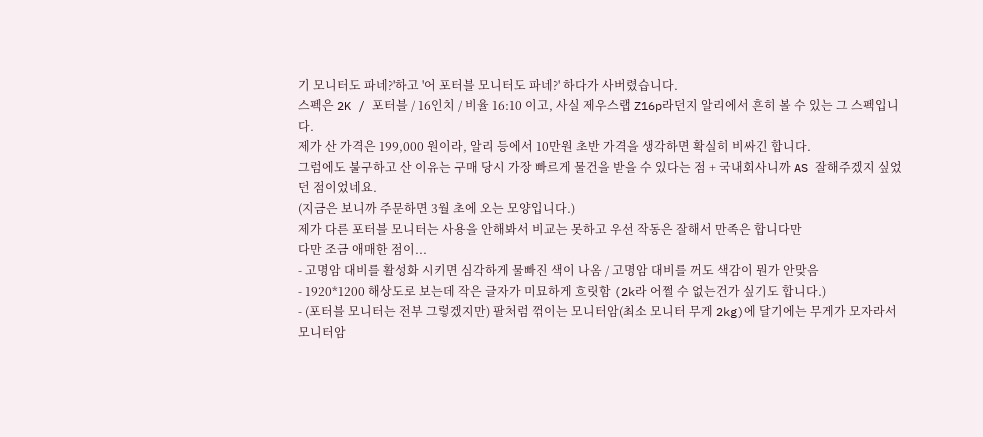기 모니터도 파네?'하고 '어 포터블 모니터도 파네?' 하다가 사버렸습니다.
스펙은 2K / 포터블 / 16인치 / 비율 16:10 이고, 사실 제우스랩 Z16p라던지 알리에서 흔히 볼 수 있는 그 스펙입니다.
제가 산 가격은 199,000 원이라, 알리 등에서 10만원 초반 가격을 생각하면 확실히 비싸긴 합니다.
그럼에도 불구하고 산 이유는 구매 당시 가장 빠르게 물건을 받을 수 있다는 점 + 국내회사니까 AS 잘해주겠지 싶었던 점이었네요.
(지금은 보니까 주문하면 3월 초에 오는 모양입니다.)
제가 다른 포터블 모니터는 사용을 안해봐서 비교는 못하고 우선 작동은 잘해서 만족은 합니다만
다만 조금 애매한 점이...
- 고명암 대비를 활성화 시키면 심각하게 물빠진 색이 나옴 / 고명암 대비를 꺼도 색감이 뭔가 안맞음
- 1920*1200 해상도로 보는데 작은 글자가 미묘하게 흐릿함 (2k라 어쩔 수 없는건가 싶기도 합니다.)
- (포터블 모니터는 전부 그렇겠지만) 팔처럼 꺾이는 모니터암(최소 모니터 무게 2kg)에 달기에는 무게가 모자라서 모니터암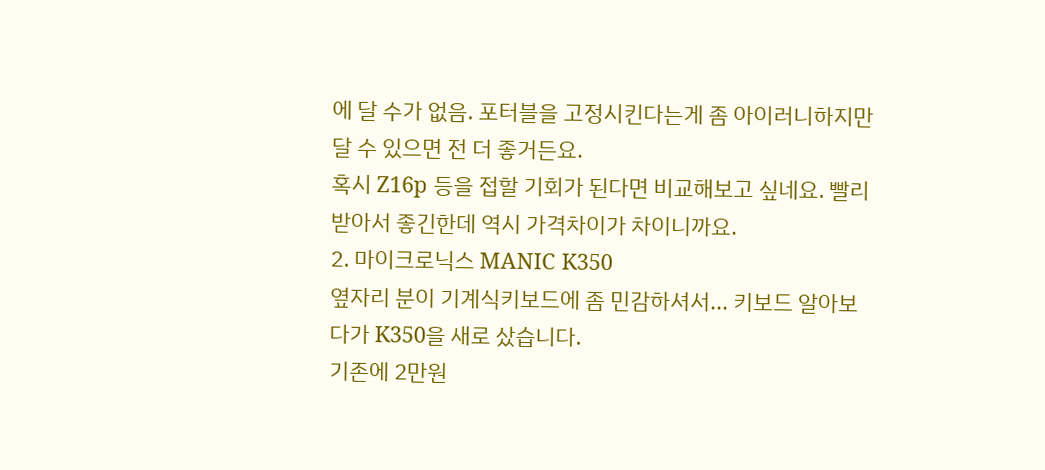에 달 수가 없음. 포터블을 고정시킨다는게 좀 아이러니하지만 달 수 있으면 전 더 좋거든요.
혹시 Z16p 등을 접할 기회가 된다면 비교해보고 싶네요. 빨리 받아서 좋긴한데 역시 가격차이가 차이니까요.
2. 마이크로닉스 MANIC K350
옆자리 분이 기계식키보드에 좀 민감하셔서... 키보드 알아보다가 K350을 새로 샀습니다.
기존에 2만원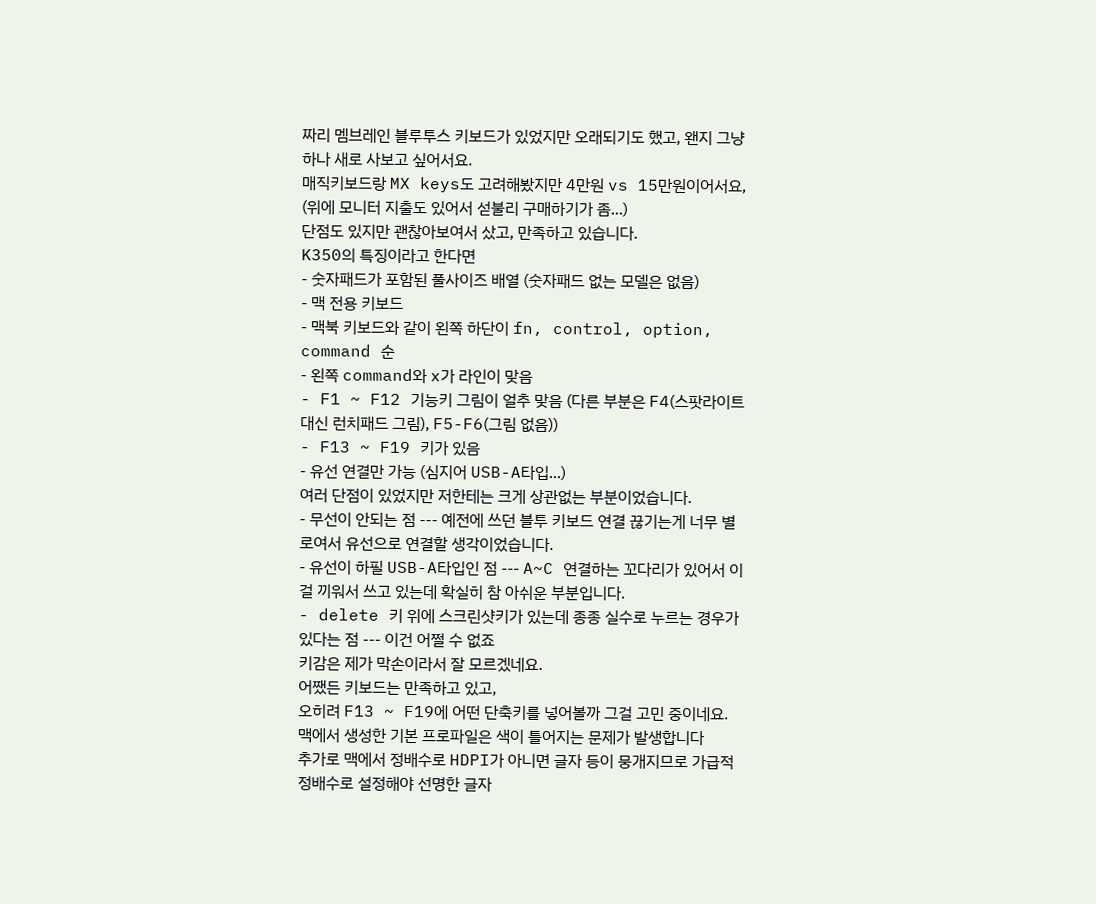짜리 멤브레인 블루투스 키보드가 있었지만 오래되기도 했고, 왠지 그냥 하나 새로 사보고 싶어서요.
매직키보드랑 MX keys도 고려해봤지만 4만원 vs 15만원이어서요, (위에 모니터 지출도 있어서 섣불리 구매하기가 좀...)
단점도 있지만 괜찮아보여서 샀고, 만족하고 있습니다.
K350의 특징이라고 한다면
- 숫자패드가 포함된 풀사이즈 배열 (숫자패드 없는 모델은 없음)
- 맥 전용 키보드
- 맥북 키보드와 같이 왼쪽 하단이 fn, control, option, command 순
- 왼쪽 command와 x가 라인이 맞음
- F1 ~ F12 기능키 그림이 얼추 맞음 (다른 부분은 F4(스팟라이트 대신 런치패드 그림), F5-F6(그림 없음))
- F13 ~ F19 키가 있음
- 유선 연결만 가능 (심지어 USB-A타입...)
여러 단점이 있었지만 저한테는 크게 상관없는 부분이었습니다.
- 무선이 안되는 점 --- 예전에 쓰던 블투 키보드 연결 끊기는게 너무 별로여서 유선으로 연결할 생각이었습니다.
- 유선이 하필 USB-A타입인 점 --- A~C 연결하는 꼬다리가 있어서 이걸 끼워서 쓰고 있는데 확실히 참 아쉬운 부분입니다.
- delete 키 위에 스크린샷키가 있는데 종종 실수로 누르는 경우가 있다는 점 --- 이건 어쩔 수 없죠
키감은 제가 막손이라서 잘 모르겠네요.
어쨌든 키보드는 만족하고 있고,
오히려 F13 ~ F19에 어떤 단축키를 넣어볼까 그걸 고민 중이네요.
맥에서 생성한 기본 프로파일은 색이 틀어지는 문제가 발생합니다
추가로 맥에서 정배수로 HDPI가 아니면 글자 등이 뭉개지므로 가급적 정배수로 설정해야 선명한 글자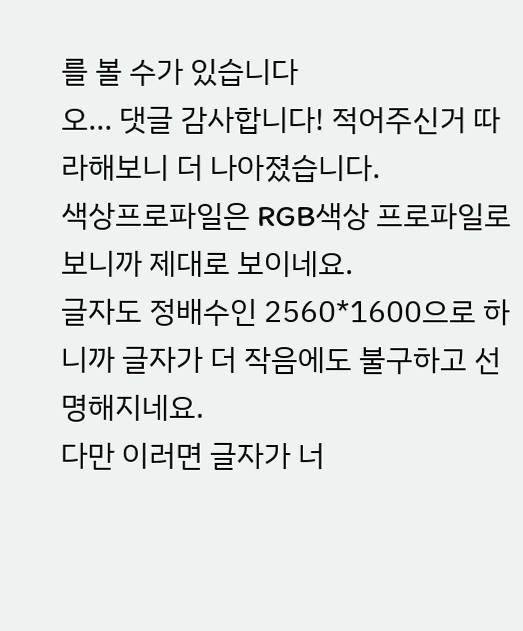를 볼 수가 있습니다
오... 댓글 감사합니다! 적어주신거 따라해보니 더 나아졌습니다.
색상프로파일은 RGB색상 프로파일로 보니까 제대로 보이네요.
글자도 정배수인 2560*1600으로 하니까 글자가 더 작음에도 불구하고 선명해지네요.
다만 이러면 글자가 너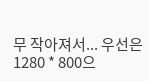무 작아져서... 우선은 1280 * 800으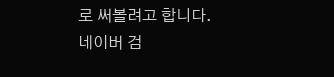로 써볼려고 합니다.
네이버 검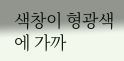색창이 형광색에 가까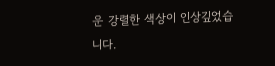운 강렬한 색상이 인상깊었습니다.